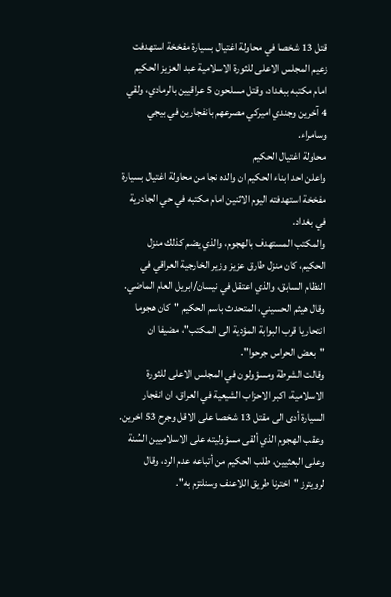قتل 13 شخصا في محاولة اغتيال بسيارة مفخخة استهدفت زعيم المجلس الاعلى للثورة الاسلامية عبد العزيز الحكيم امام مكتبه ببغداد، وقتل مسلحون 5 عراقيين بالرمادي، ولقي 4 آخرين وجندي اميركي مصرعهم بانفجارين في بيجي وسامراء.
محاولة اغتيال الحكيم
واعلن احد ابناء الحكيم ان والده نجا من محاولة اغتيال بسيارة مفخخة استهدفته اليوم الاثنين امام مكتبه في حي الجادرية في بغداد.
والمكتب المستهدف بالهجوم، والذي يضم كذلك منزل الحكيم، كان منزل طارق عزيز وزير الخارجية العراقي في النظام السابق، والذي اعتقل في نيسان/ابريل العام الماضي.
وقال هيثم الحسيني، المتحدث باسم الحكيم "كان هجوما انتحاريا قرب البوابة المؤدية الى المكتب"، مضيفا ان "بعض الحراس جرحوا".
وقالت الشرطة ومسؤولون في المجلس الاعلى للثورة الاسلامية، اكبر الاحزاب الشيعية في العراق، ان انفجار السيارة أدى الى مقتل 13 شخصا على الاقل وجرح 53 اخرين.
وعقب الهجوم الذي ألقى مسؤوليته على الاسلاميين السُنة وعلى البعثيين، طلب الحكيم من أتباعه عدم الرد، وقال لرويترز "اخترنا طريق اللاعنف وسنلتزم به".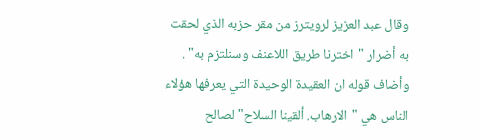وقال عبد العزيز لرويترز من مقر حزبه الذي لحقت به أضرار "اخترنا طريق اللاعنف وسنلتزم به" .
وأضاف قوله ان العقيدة الوحيدة التي يعرفها هؤلاء الناس هي "الارهاب. ألقينا السلاح" لصالح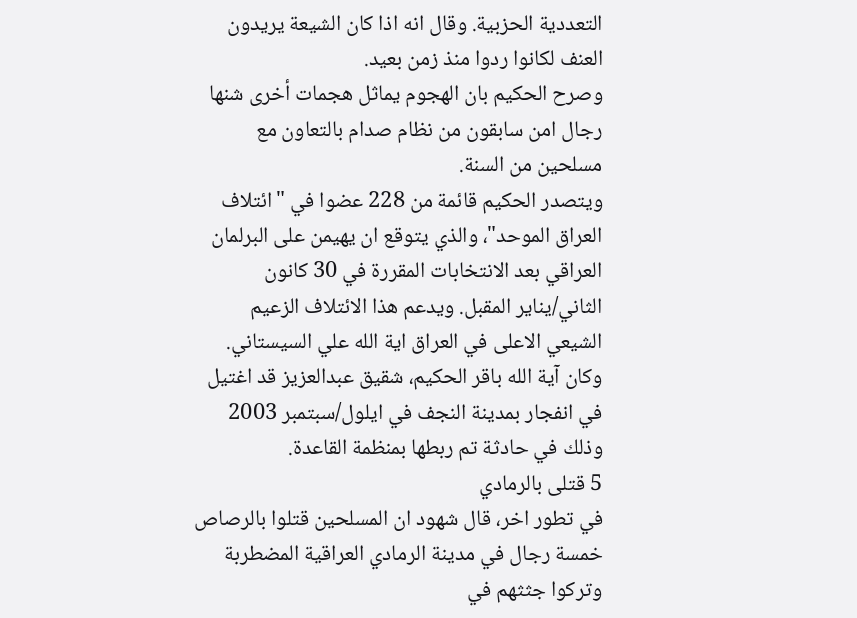التعددية الحزبية. وقال انه اذا كان الشيعة يريدون العنف لكانوا ردوا منذ زمن بعيد.
وصرح الحكيم بان الهجوم يماثل هجمات أخرى شنها رجال امن سابقون من نظام صدام بالتعاون مع مسلحين من السنة.
ويتصدر الحكيم قائمة من 228 عضوا في "ائتلاف العراق الموحد"، والذي يتوقع ان يهيمن على البرلمان العراقي بعد الانتخابات المقررة في 30 كانون الثاني/يناير المقبل. ويدعم هذا الائتلاف الزعيم الشيعي الاعلى في العراق اية الله علي السيستاني.
وكان آية الله باقر الحكيم، شقيق عبدالعزيز قد اغتيل في انفجار بمدينة النجف في ايلول/سبتمبر 2003 وذلك في حادثة تم ربطها بمنظمة القاعدة.
5 قتلى بالرمادي
في تطور اخر، قال شهود ان المسلحين قتلوا بالرصاص خمسة رجال في مدينة الرمادي العراقية المضطربة وتركوا جثثهم في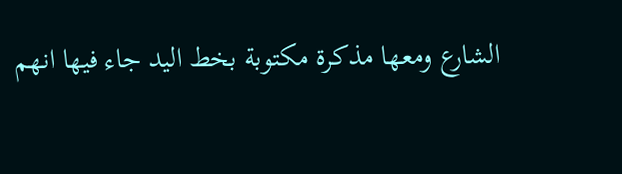الشارع ومعها مذكرة مكتوبة بخط اليد جاء فيها انهم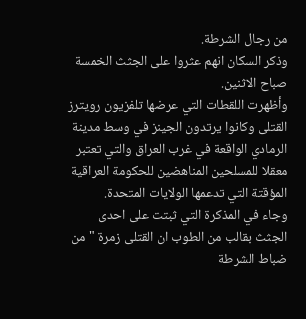من رجال الشرطة.
وذكر السكان انهم عثروا على الجثث الخمسة صباح الاثنين.
وأظهرت اللقطات التي عرضها تلفزيون رويترز القتلى وكانوا يرتدون الجينز في وسط مدينة الرمادي الواقعة في غرب العراق والتي تعتبر معقلا للمسلحين المناهضين للحكومة العراقية المؤقتة التي تدعمها الولايات المتحدة.
وجاء في المذكرة التي ثبتت على احدى الجثث بقالب من الطوب ان القتلى زمرة "من ضباط الشرطة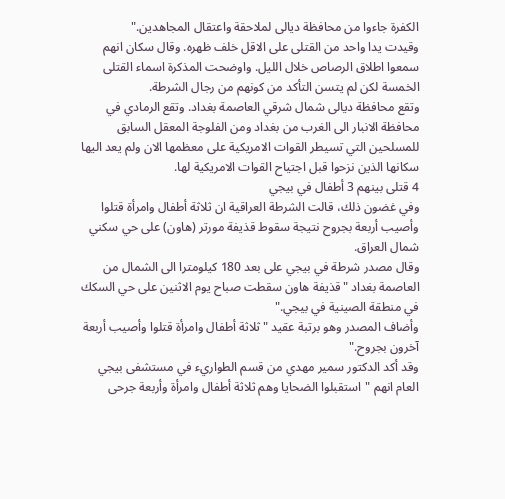الكفرة جاءوا من محافظة ديالى لملاحقة واعتقال المجاهدين."
وقيدت يدا واحد من القتلى على الاقل خلف ظهره. وقال سكان انهم سمعوا اطلاق الرصاص خلال الليل. واوضحت المذكرة اسماء القتلى الخمسة لكن لم يتسن التأكد من كونهم من رجال الشرطة.
وتقع محافظة ديالى شمال شرقي العاصمة بغداد. وتقع الرمادي في محافظة الانبار الى الغرب من بغداد ومن الفلوجة المعقل السابق للمسلحين التي تسيطر القوات الامريكية على معظمها الان ولم يعد اليها سكانها الذين نزحوا قبل اجتياح القوات الامريكية لها.
4 قتلى بينهم 3 أطفال في بيجي
وفي غضون ذلك، قالت الشرطة العراقية ان ثلاثة أطفال وامرأة قتلوا وأصيب أربعة بجروح نتيجة سقوط قذيفة مورتر (هاون) على حي سكني شمال العراق.
وقال مصدر شرطة في بيجي على بعد 180 كيلومترا الى الشمال من العاصمة بغداد "قذيفة هاون سقطت صباح يوم الاثنين على حي السكك في منطقة الصينية في بيجي."
وأضاف المصدر وهو برتبة عقيد "ثلاثة أطفال وامرأة قتلوا وأصيب أربعة آخرون بجروح."
وقد أكد الدكتور سمير مهدي من قسم الطواريء في مستشفى بيجي العام انهم "استقبلوا الضحايا وهم ثلاثة أطفال وامرأة وأربعة جرحى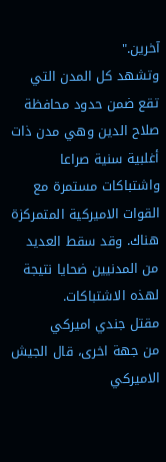آخرين."
وتشهد كل المدن التي تقع ضمن حدود محافظة صلاح الدين وهي مدن ذات أغلبية سنية صراعا واشتباكات مستمرة مع القوات الاميركية المتمركزة هناك. وقد سقط العديد من المدنيين ضحايا نتيجة لهذه الاشتباكات.
مقتل جندي اميركي
من جهة اخرى، قال الجيش الاميركي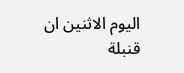اليوم الاثنين ان قنبلة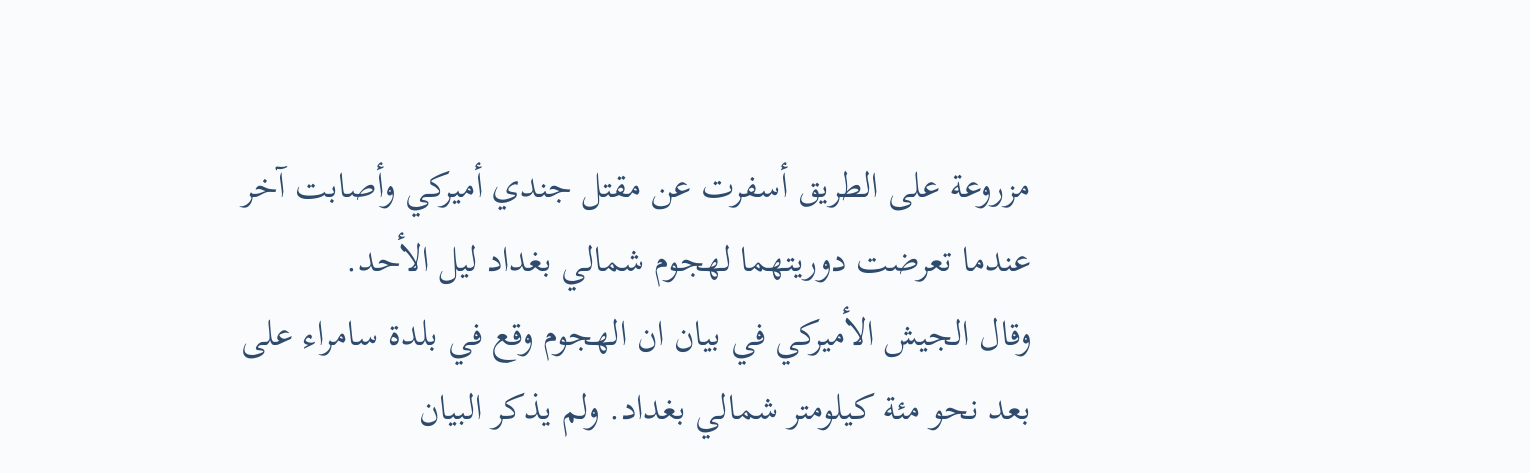مزروعة على الطريق أسفرت عن مقتل جندي أميركي وأصابت آخر عندما تعرضت دوريتهما لهجوم شمالي بغداد ليل الأحد.
وقال الجيش الأميركي في بيان ان الهجوم وقع في بلدة سامراء على بعد نحو مئة كيلومتر شمالي بغداد. ولم يذكر البيان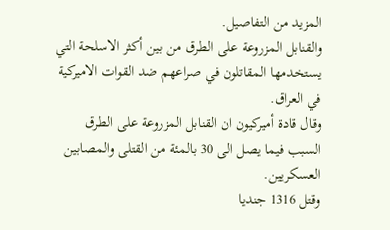المزيد من التفاصيل.
والقنابل المزروعة على الطرق من بين أكثر الاسلحة التي يستخدمها المقاتلون في صراعهم ضد القوات الاميركية في العراق.
وقال قادة أميركيون ان القنابل المزروعة على الطرق السبب فيما يصل الى 30 بالمئة من القتلى والمصابين العسكريين.
وقتل 1316 جنديا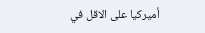أميركيا على الاقل في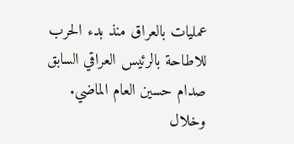عمليات بالعراق منذ بدء الحرب للاطاحة بالرئيس العراقي السابق صدام حسين العام الماضي. وخلال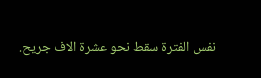نفس الفترة سقط نحو عشرة الاف جريح.